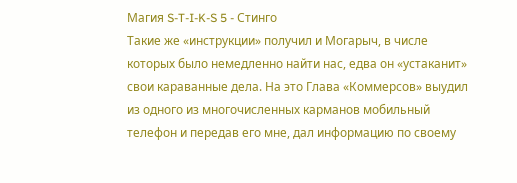Магия S-T-I-K-S 5 - Стинго
Такие же «инструкции» получил и Могарыч, в числе которых было немедленно найти нас, едва он «устаканит» свои караванные дела. На это Глава «Коммерсов» выудил из одного из многочисленных карманов мобильный телефон и передав его мне, дал информацию по своему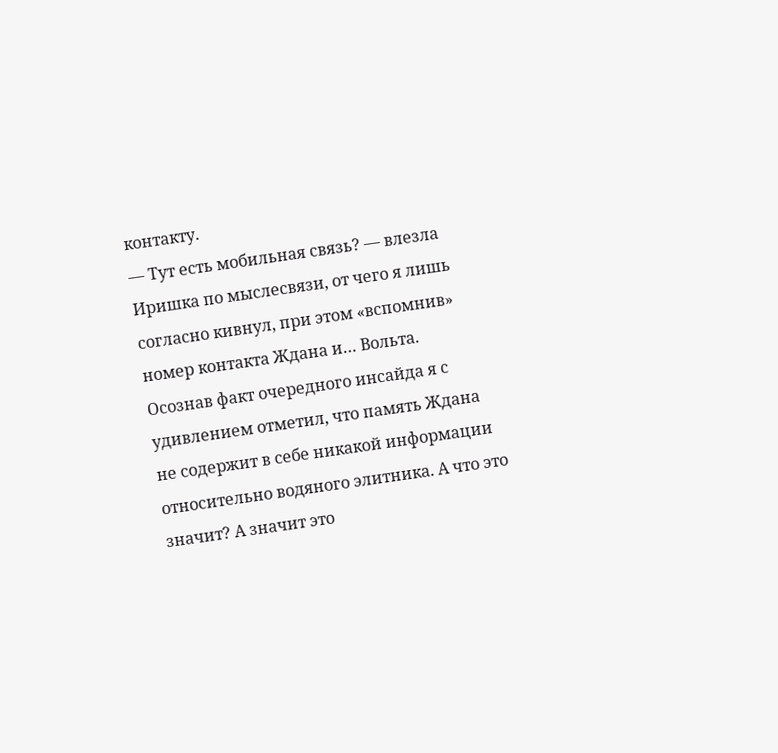контакту.
— Тут есть мобильная связь? — влезла Иришка по мыслесвязи, от чего я лишь согласно кивнул, при этом «вспомнив» номер контакта Ждана и… Вольта.
Осознав факт очередного инсайда я с удивлением отметил, что память Ждана не содержит в себе никакой информации относительно водяного элитника. А что это значит? А значит это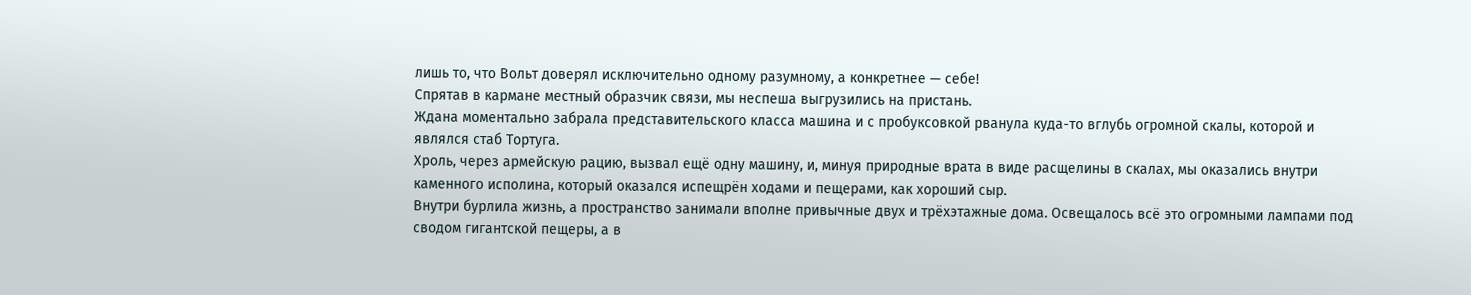лишь то, что Вольт доверял исключительно одному разумному, а конкретнее — себе!
Спрятав в кармане местный образчик связи, мы неспеша выгрузились на пристань.
Ждана моментально забрала представительского класса машина и с пробуксовкой рванула куда-то вглубь огромной скалы, которой и являлся стаб Тортуга.
Хроль, через армейскую рацию, вызвал ещё одну машину, и, минуя природные врата в виде расщелины в скалах, мы оказались внутри каменного исполина, который оказался испещрён ходами и пещерами, как хороший сыр.
Внутри бурлила жизнь, а пространство занимали вполне привычные двух и трёхэтажные дома. Освещалось всё это огромными лампами под сводом гигантской пещеры, а в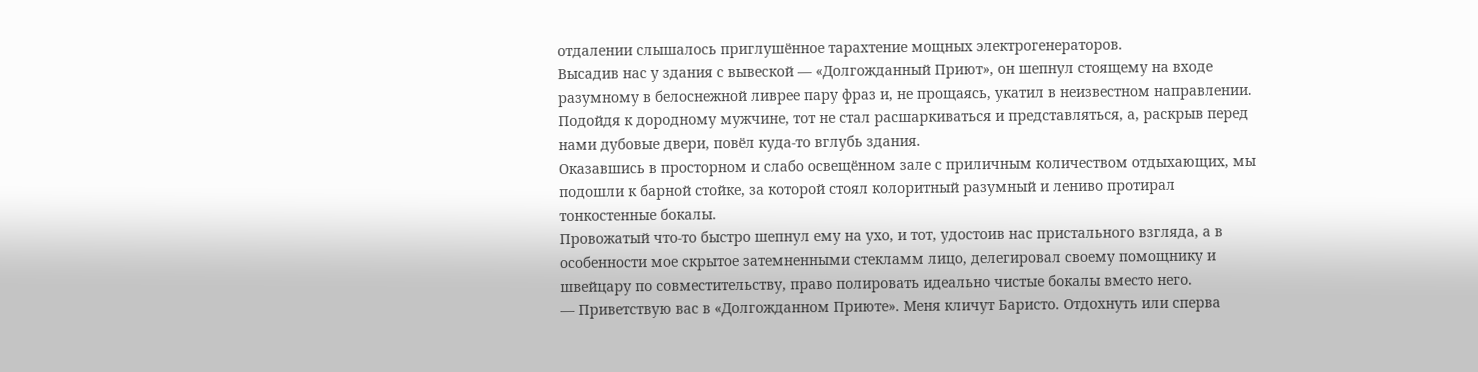отдалении слышалось приглушённое тарахтение мощных электрогенераторов.
Высадив нас у здания с вывеской — «Долгожданный Приют», он шепнул стоящему на входе разумному в белоснежной ливрее пару фраз и, не прощаясь, укатил в неизвестном направлении.
Подойдя к дородному мужчине, тот не стал расшаркиваться и представляться, а, раскрыв перед нами дубовые двери, повёл куда-то вглубь здания.
Оказавшись в просторном и слабо освещённом зале с приличным количеством отдыхающих, мы подошли к барной стойке, за которой стоял колоритный разумный и лениво протирал тонкостенные бокалы.
Провожатый что-то быстро шепнул ему на ухо, и тот, удостоив нас пристального взгляда, а в особенности мое скрытое затемненными стекламм лицо, делегировал своему помощнику и швейцару по совместительству, право полировать идеально чистые бокалы вместо него.
— Приветствую вас в «Долгожданном Приюте». Меня кличут Баристо. Отдохнуть или сперва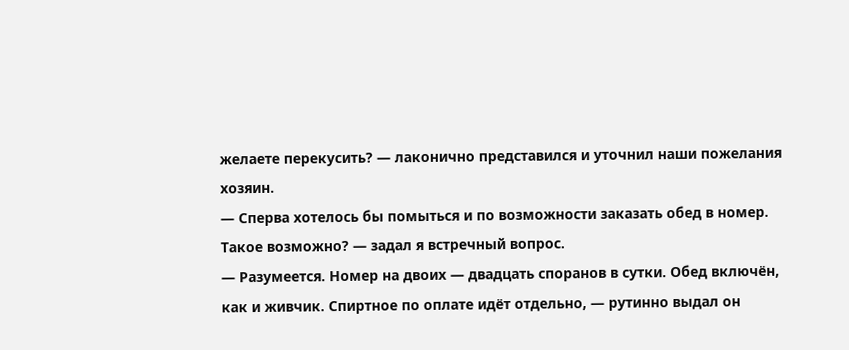желаете перекусить? — лаконично представился и уточнил наши пожелания хозяин.
— Сперва хотелось бы помыться и по возможности заказать обед в номер. Такое возможно? — задал я встречный вопрос.
— Разумеется. Номер на двоих — двадцать споранов в сутки. Обед включён, как и живчик. Спиртное по оплате идёт отдельно, — рутинно выдал он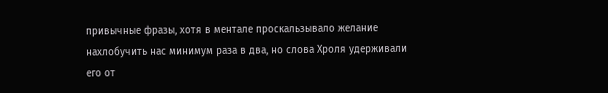привычные фразы, хотя в ментале проскальзывало желание нахлобучить нас минимум раза в два, но слова Хроля удерживали его от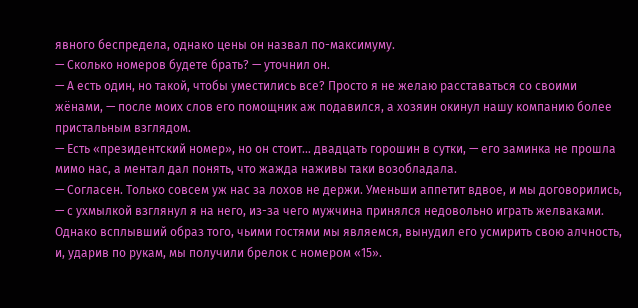явного беспредела, однако цены он назвал по-максимуму.
— Сколько номеров будете брать? — уточнил он.
— А есть один, но такой, чтобы уместились все? Просто я не желаю расставаться со своими жёнами, — после моих слов его помощник аж подавился, а хозяин окинул нашу компанию более пристальным взглядом.
— Есть «президентский номер», но он стоит… двадцать горошин в сутки, — его заминка не прошла мимо нас, а ментал дал понять, что жажда наживы таки возобладала.
— Согласен. Только совсем уж нас за лохов не держи. Уменьши аппетит вдвое, и мы договорились, — с ухмылкой взглянул я на него, из-за чего мужчина принялся недовольно играть желваками. Однако всплывший образ того, чьими гостями мы являемся, вынудил его усмирить свою алчность, и, ударив по рукам, мы получили брелок с номером «15».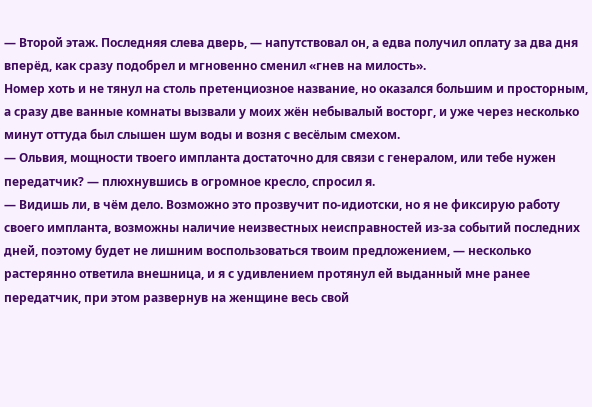— Второй этаж. Последняя слева дверь, — напутствовал он, а едва получил оплату за два дня вперёд, как сразу подобрел и мгновенно сменил «гнев на милость».
Номер хоть и не тянул на столь претенциозное название, но оказался большим и просторным, а сразу две ванные комнаты вызвали у моих жён небывалый восторг, и уже через несколько минут оттуда был слышен шум воды и возня с весёлым смехом.
— Ольвия, мощности твоего импланта достаточно для связи с генералом, или тебе нужен передатчик? — плюхнувшись в огромное кресло, спросил я.
— Видишь ли, в чём дело. Возможно это прозвучит по-идиотски, но я не фиксирую работу своего импланта, возможны наличие неизвестных неисправностей из-за событий последних дней, поэтому будет не лишним воспользоваться твоим предложением, — несколько растерянно ответила внешница, и я с удивлением протянул ей выданный мне ранее передатчик, при этом развернув на женщине весь свой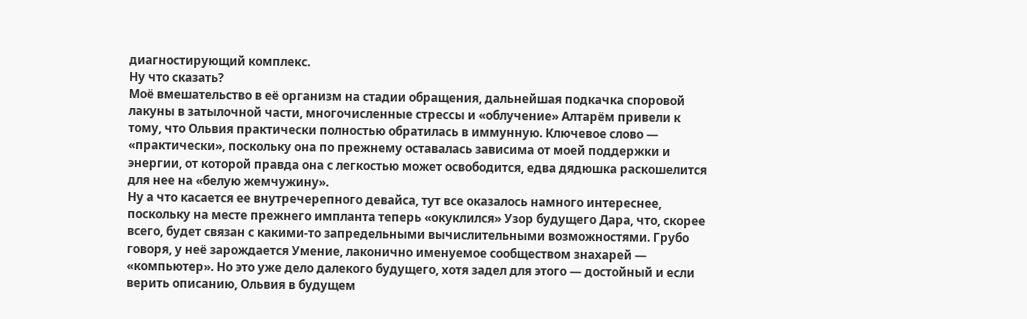диагностирующий комплекс.
Ну что сказать?
Моё вмешательство в её организм на стадии обращения, дальнейшая подкачка споровой лакуны в затылочной части, многочисленные стрессы и «облучение» Алтарём привели к тому, что Ольвия практически полностью обратилась в иммунную. Ключевое слово — «практически», поскольку она по прежнему оставалась зависима от моей поддержки и энергии, от которой правда она с легкостью может освободится, едва дядюшка раскошелится для нее на «белую жемчужину».
Ну а что касается ее внутречерепного девайса, тут все оказалось намного интереснее, поскольку на месте прежнего импланта теперь «окуклился» Узор будущего Дара, что, скорее всего, будет связан с какими-то запредельными вычислительными возможностями. Грубо говоря, у неё зарождается Умение, лаконично именуемое сообществом знахарей — «компьютер». Но это уже дело далекого будущего, хотя задел для этого — достойный и если верить описанию, Ольвия в будущем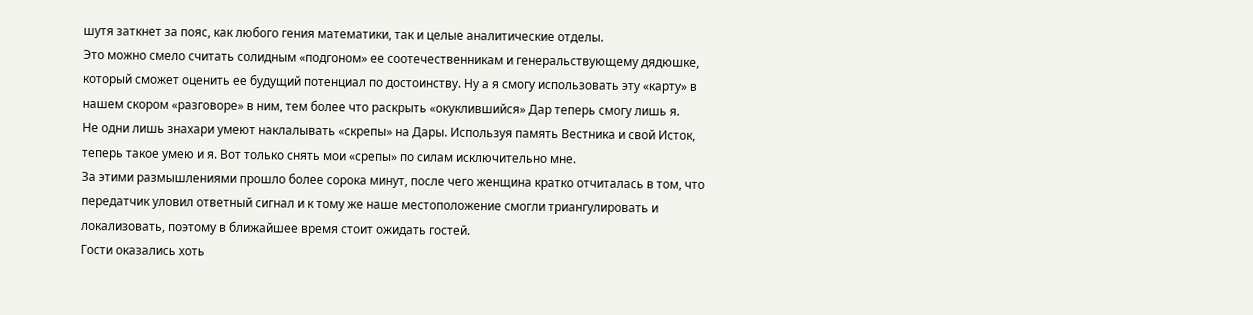шутя заткнет за пояс, как любого гения математики, так и целые аналитические отделы.
Это можно смело считать солидным «подгоном» ее соотечественникам и генеральствующему дядюшке, который сможет оценить ее будущий потенциал по достоинству. Ну а я смогу использовать эту «карту» в нашем скором «разговоре» в ним, тем более что раскрыть «окуклившийся» Дар теперь смогу лишь я.
Не одни лишь знахари умеют наклалывать «скрепы» на Дары. Используя память Вестника и свой Исток, теперь такое умею и я. Вот только снять мои «срепы» по силам исключительно мне.
За этими размышлениями прошло более сорока минут, после чего женщина кратко отчиталась в том, что передатчик уловил ответный сигнал и к тому же наше местоположение смогли триангулировать и локализовать, поэтому в ближайшее время стоит ожидать гостей.
Гости оказались хоть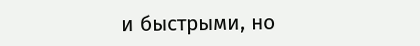и быстрыми, но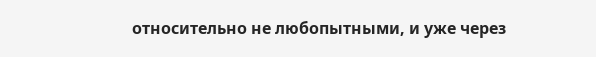относительно не любопытными, и уже через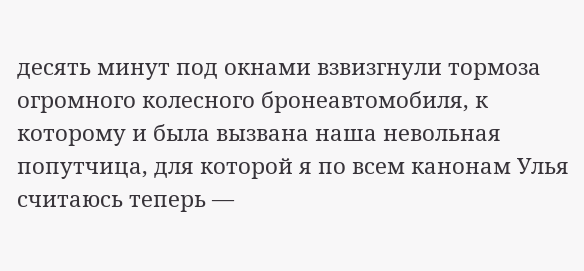десять минут под окнами взвизгнули тормоза огромного колесного бронеавтомобиля, к которому и была вызвана наша невольная попутчица, для которой я по всем канонам Улья считаюсь теперь —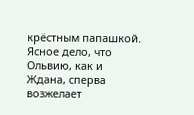крёстным папашкой.
Ясное дело, что Ольвию, как и Ждана, сперва возжелает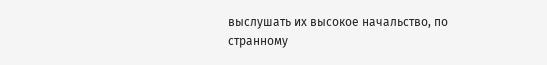выслушать их высокое начальство, по странному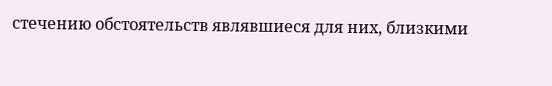стечению обстоятельств являвшиеся для них, близкими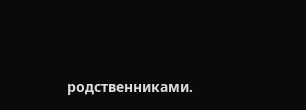родственниками.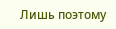Лишь поэтому